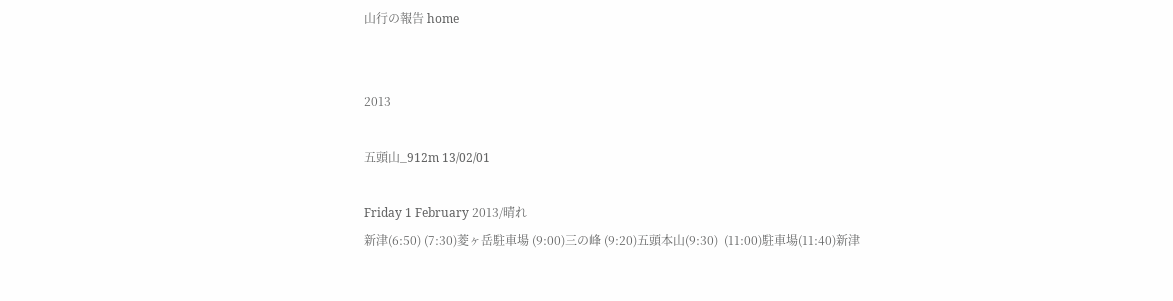山行の報告 home


2013

五頭山_912m 13/02/01

Friday 1 February 2013/晴れ
新津(6:50) (7:30)菱ヶ岳駐車場 (9:00)三の峰 (9:20)五頭本山(9:30)  (11:00)駐車場(11:40)新津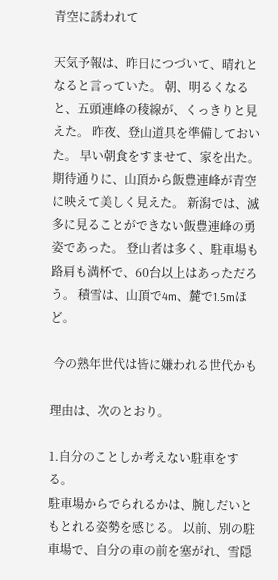青空に誘われて

天気予報は、昨日につづいて、晴れとなると言っていた。 朝、明るくなると、五頭連峰の稜線が、くっきりと見えた。 昨夜、登山道具を準備しておいた。 早い朝食をすませて、家を出た。 期待通りに、山頂から飯豊連峰が青空に映えて美しく見えた。 新潟では、滅多に見ることができない飯豊連峰の勇姿であった。 登山者は多く、駐車場も路肩も満杯で、60台以上はあっただろう。 積雪は、山頂で4m、麓で1.5mほど。

 今の熟年世代は皆に嫌われる世代かも

理由は、次のとおり。

1.自分のことしか考えない駐車をする。
駐車場からでられるかは、腕しだいともとれる姿勢を感じる。 以前、別の駐車場で、自分の車の前を塞がれ、雪隠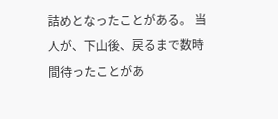詰めとなったことがある。 当人が、下山後、戻るまで数時間待ったことがあ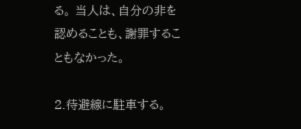る。 当人は、自分の非を認めることも、謝罪することもなかった。

2.待避線に駐車する。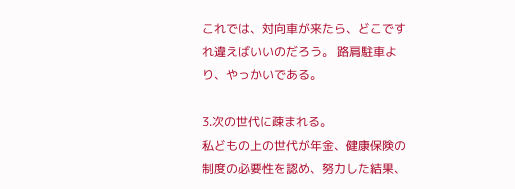これでは、対向車が来たら、どこですれ違えばいいのだろう。 路肩駐車より、やっかいである。

3.次の世代に疎まれる。
私どもの上の世代が年金、健康保険の制度の必要性を認め、努力した結果、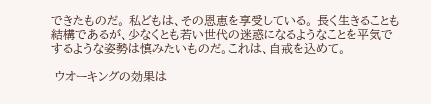できたものだ。 私どもは、その恩恵を享受している。 長く生きることも結構であるが、少なくとも若い世代の迷惑になるようなことを平気でするような姿勢は慎みたいものだ。これは、自戒を込めて。

 ウオーキングの効果は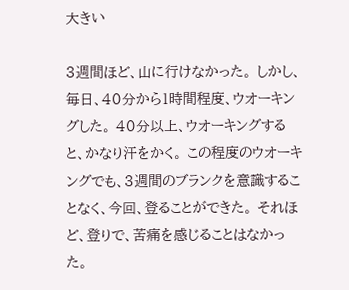大きい

3週間ほど、山に行けなかった。 しかし、毎日、40分から1時間程度、ウオーキングした。 40分以上、ウオーキングすると、かなり汗をかく。 この程度のウオーキングでも、3週間のブランクを意識することなく、今回、登ることができた。 それほど、登りで、苦痛を感じることはなかった。